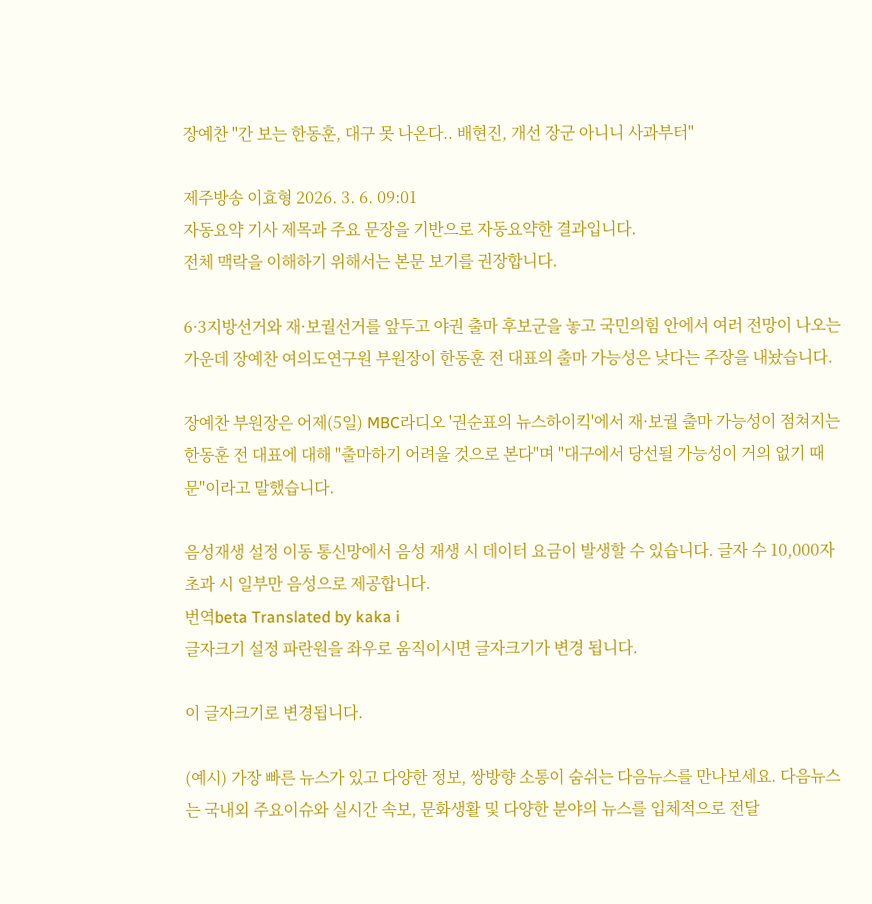장예찬 "간 보는 한동훈, 대구 못 나온다.. 배현진, 개선 장군 아니니 사과부터"

제주방송 이효형 2026. 3. 6. 09:01
자동요약 기사 제목과 주요 문장을 기반으로 자동요약한 결과입니다.
전체 맥락을 이해하기 위해서는 본문 보기를 권장합니다.

6·3지방선거와 재·보궐선거를 앞두고 야권 출마 후보군을 놓고 국민의힘 안에서 여러 전망이 나오는 가운데 장예찬 여의도연구원 부원장이 한동훈 전 대표의 출마 가능성은 낮다는 주장을 내놨습니다.

장예찬 부원장은 어제(5일) MBC라디오 '권순표의 뉴스하이킥'에서 재·보궐 출마 가능성이 점쳐지는 한동훈 전 대표에 대해 "출마하기 어려울 것으로 본다"며 "대구에서 당선될 가능성이 거의 없기 때문"이라고 말했습니다.

음성재생 설정 이동 통신망에서 음성 재생 시 데이터 요금이 발생할 수 있습니다. 글자 수 10,000자 초과 시 일부만 음성으로 제공합니다.
번역beta Translated by kaka i
글자크기 설정 파란원을 좌우로 움직이시면 글자크기가 변경 됩니다.

이 글자크기로 변경됩니다.

(예시) 가장 빠른 뉴스가 있고 다양한 정보, 쌍방향 소통이 숨쉬는 다음뉴스를 만나보세요. 다음뉴스는 국내외 주요이슈와 실시간 속보, 문화생활 및 다양한 분야의 뉴스를 입체적으로 전달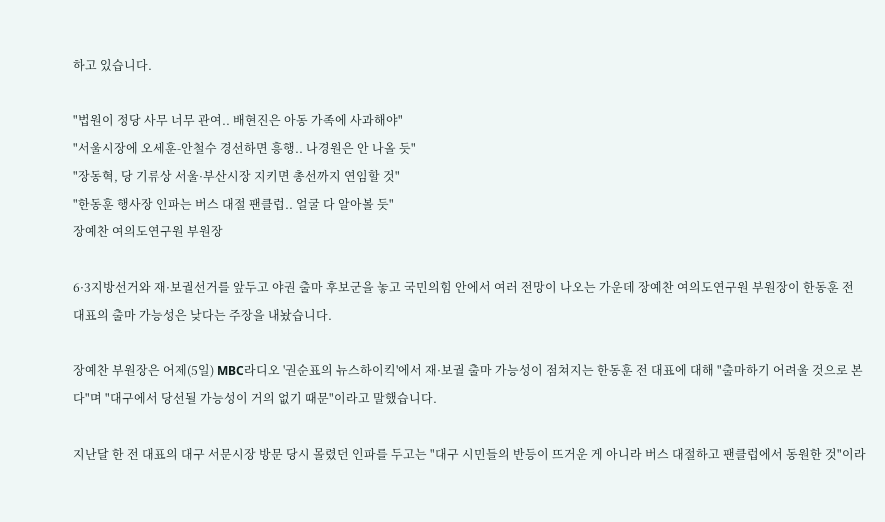하고 있습니다.

"법원이 정당 사무 너무 관여.. 배현진은 아동 가족에 사과해야"
"서울시장에 오세훈-안철수 경선하면 흥행.. 나경원은 안 나올 듯"
"장동혁, 당 기류상 서울·부산시장 지키면 총선까지 연임할 것"
"한동훈 행사장 인파는 버스 대절 팬클럽.. 얼굴 다 알아볼 듯"
장예찬 여의도연구원 부원장

6·3지방선거와 재·보궐선거를 앞두고 야권 출마 후보군을 놓고 국민의힘 안에서 여러 전망이 나오는 가운데 장예찬 여의도연구원 부원장이 한동훈 전 대표의 출마 가능성은 낮다는 주장을 내놨습니다.

장예찬 부원장은 어제(5일) MBC라디오 '권순표의 뉴스하이킥'에서 재·보궐 출마 가능성이 점쳐지는 한동훈 전 대표에 대해 "출마하기 어려울 것으로 본다"며 "대구에서 당선될 가능성이 거의 없기 때문"이라고 말했습니다.

지난달 한 전 대표의 대구 서문시장 방문 당시 몰렸던 인파를 두고는 "대구 시민들의 반등이 뜨거운 게 아니라 버스 대절하고 팬클럽에서 동원한 것"이라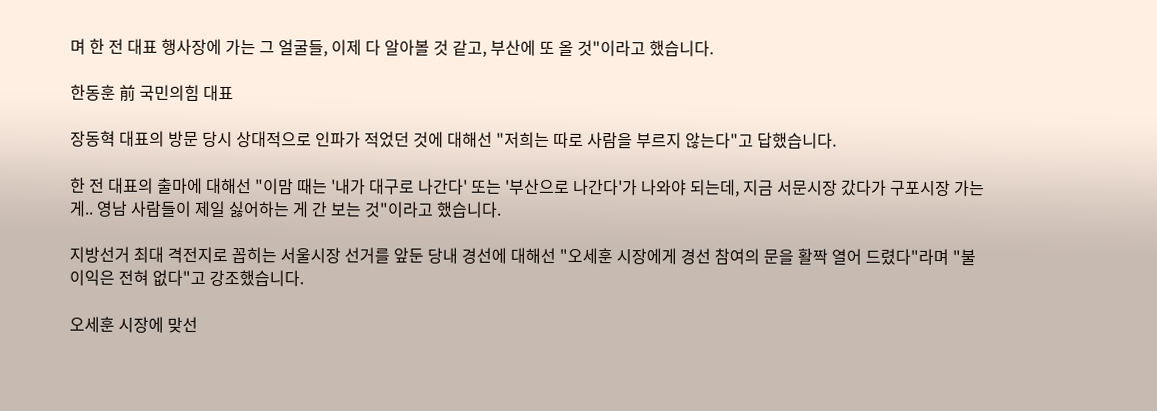며 한 전 대표 행사장에 가는 그 얼굴들, 이제 다 알아볼 것 같고, 부산에 또 올 것"이라고 했습니다.

한동훈 前 국민의힘 대표

장동혁 대표의 방문 당시 상대적으로 인파가 적었던 것에 대해선 "저희는 따로 사람을 부르지 않는다"고 답했습니다.

한 전 대표의 출마에 대해선 "이맘 때는 '내가 대구로 나간다' 또는 '부산으로 나간다'가 나와야 되는데, 지금 서문시장 갔다가 구포시장 가는게.. 영남 사람들이 제일 싫어하는 게 간 보는 것"이라고 했습니다.

지방선거 최대 격전지로 꼽히는 서울시장 선거를 앞둔 당내 경선에 대해선 "오세훈 시장에게 경선 참여의 문을 활짝 열어 드렸다"라며 "불이익은 전혀 없다"고 강조했습니다.

오세훈 시장에 맞선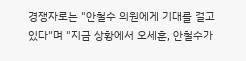경쟁자로는 "안철수 의원에게 기대를 걸고 있다"며 "지금 상황에서 오세훈, 안철수가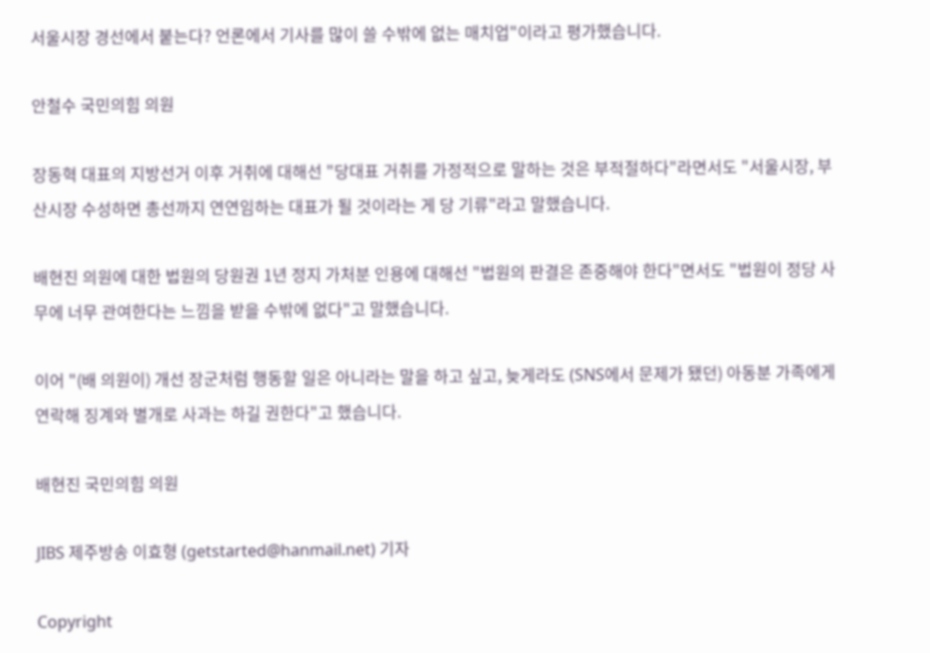서울시장 경선에서 붙는다? 언론에서 기사를 많이 쓸 수밖에 없는 매치업"이라고 평가했습니다.

안철수 국민의힘 의원

장동혁 대표의 지방선거 이후 거취에 대해선 "당대표 거취를 가정적으로 말하는 것은 부적절하다"라면서도 "서울시장, 부산시장 수성하면 총선까지 연연임하는 대표가 될 것이라는 게 당 기류"라고 말했습니다.

배현진 의원에 대한 법원의 당원권 1년 정지 가처분 인용에 대해선 "법원의 판결은 존중해야 한다"면서도 "법원이 정당 사무에 너무 관여한다는 느낌을 받을 수밖에 없다"고 말했습니다.

이어 "(배 의원이) 개선 장군처럼 행동할 일은 아니라는 말을 하고 싶고, 늦게라도 (SNS에서 문제가 됐던) 아동분 가족에게 연락해 징계와 별개로 사과는 하길 권한다"고 했습니다.

배현진 국민의힘 의원

JIBS 제주방송 이효형 (getstarted@hanmail.net) 기자

Copyright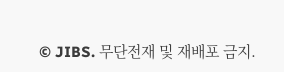© JIBS. 무단전재 및 재배포 금지.